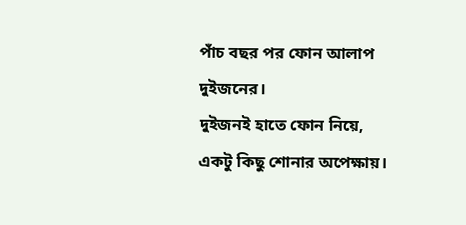পাঁচ বছর পর ফোন আলাপ দুইজনের।
দুইজনই হাতে ফোন নিয়ে,
একটু কিছু শোনার অপেক্ষায়।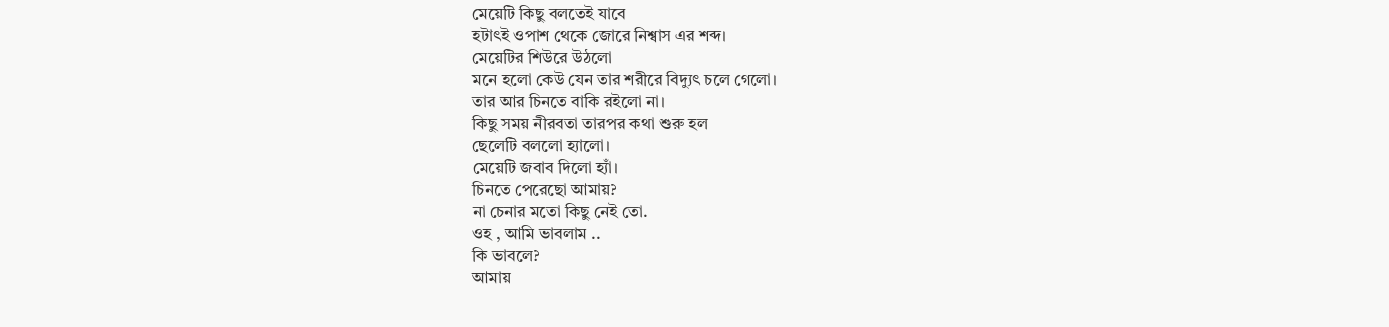মেয়েটি কিছু বলতেই যাবে
হটাৎই ওপাশ থেকে জোরে নিশ্বাস এর শব্দ।
মেয়েটির শিউরে উঠলো
মনে হলো কেউ যেন তার শরীরে বিদ্যুৎ চলে গেলো।
তার আর চিনতে বাকি রইলো না।
কিছু সময় নীরবতা তারপর কথা শুরু হল
ছেলেটি বললো হ্যালো।
মেয়েটি জবাব দিলো হ্যাঁ।
চিনতে পেরেছো আমায়?
না চেনার মতো কিছু নেই তো.
ওহ , আমি ভাবলাম ..
কি ভাবলে?
আমায়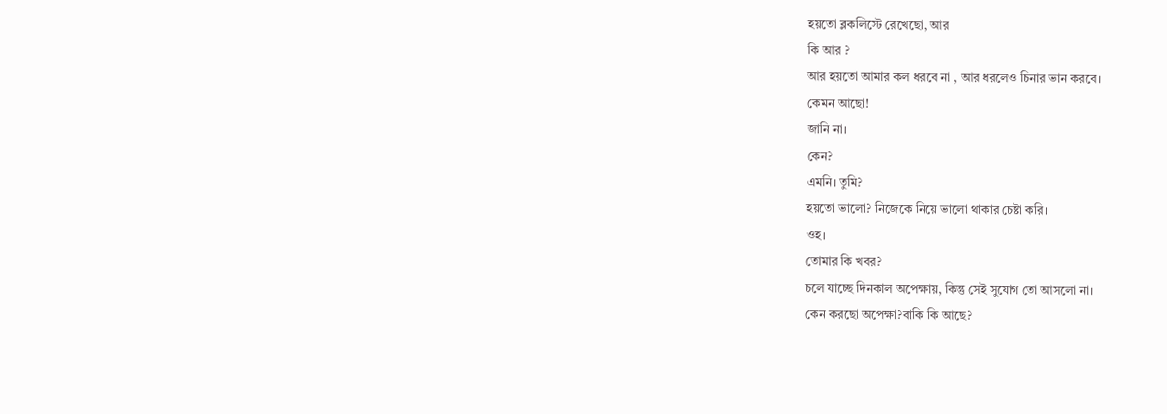হয়তো ব্লকলিস্টে রেখেছো, আর
কি আর ?
আর হয়তো আমার কল ধরবে না , আর ধরলেও চিনার ভান করবে।
কেমন আছো!
জানি না।
কেন?
এমনি। তুমি?
হয়তো ভালো? নিজেকে নিয়ে ভালো থাকার চেষ্টা করি।
ওহ।
তোমার কি খবর?
চলে যাচ্ছে দিনকাল অপেক্ষায়, কিন্তু সেই সুযোগ তো আসলো না।
কেন করছো অপেক্ষা?বাকি কি আছে?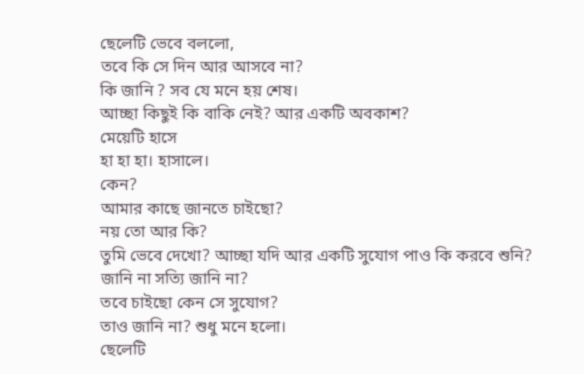ছেলেটি ভেবে বললো,
তবে কি সে দিন আর আসবে না?
কি জানি ? সব যে মনে হয় শেষ।
আচ্ছা কিছুই কি বাকি নেই? আর একটি অবকাশ?
মেয়েটি হাসে
হা হা হা। হাসালে।
কেন?
আমার কাছে জানতে চাইছো?
নয় তো আর কি?
তুমি ভেবে দেখো? আচ্ছা যদি আর একটি সুযোগ পাও কি করবে শুনি?
জানি না সত্যি জানি না?
তবে চাইছো কেন সে সুযোগ?
তাও জানি না? শুধু মনে হলো।
ছেলেটি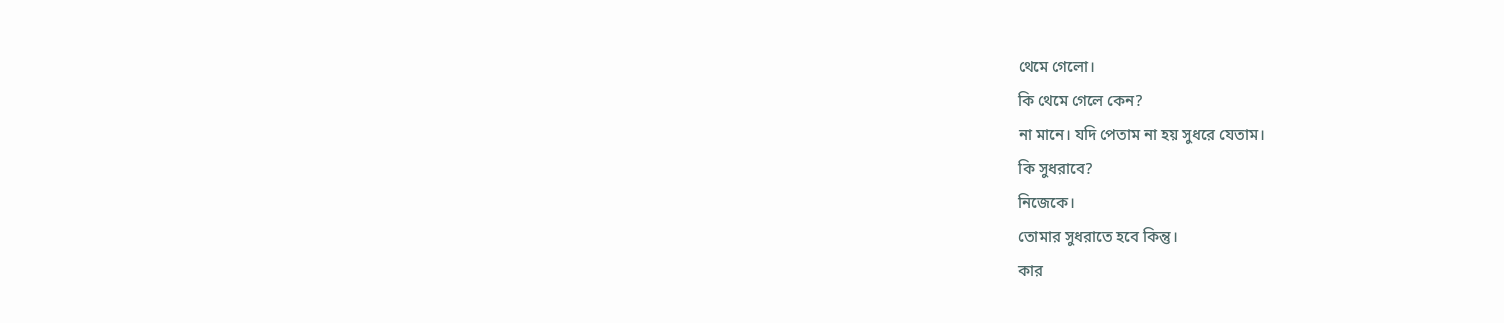থেমে গেলো।
কি থেমে গেলে কেন?
না মানে। যদি পেতাম না হয় সুধরে যেতাম।
কি সুধরাবে?
নিজেকে।
তোমার সুধরাতে হবে কিন্তু।
কার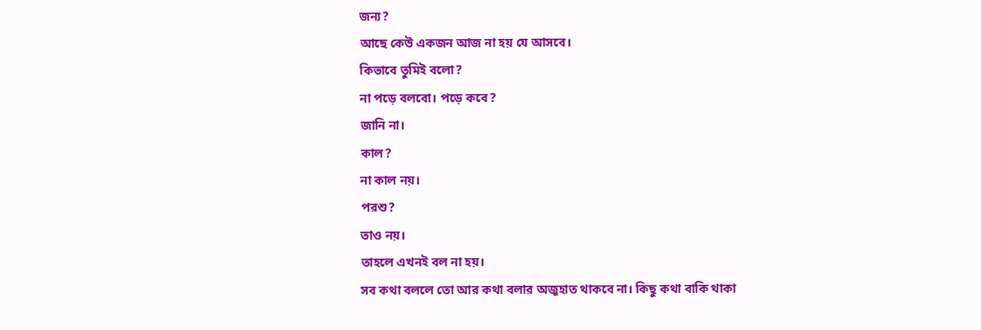জন্য?
আছে কেউ একজন আজ না হয় যে আসবে।
কিভাবে তুমিই বলো?
না পড়ে বলবো। পড়ে কবে?
জানি না।
কাল?
না কাল নয়।
পরশু?
তাও নয়।
তাহলে এখনই বল না হয়।
সব কথা বললে তো আর কথা বলার অজুহাত থাকবে না। কিছু কথা বাকি থাকা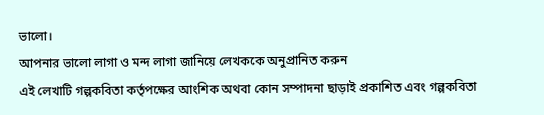ভালো।
আপনার ভালো লাগা ও মন্দ লাগা জানিয়ে লেখককে অনুপ্রানিত করুন
এই লেখাটি গল্পকবিতা কর্তৃপক্ষের আংশিক অথবা কোন সম্পাদনা ছাড়াই প্রকাশিত এবং গল্পকবিতা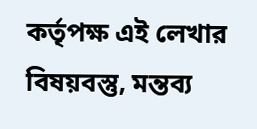কর্তৃপক্ষ এই লেখার বিষয়বস্তু, মন্তব্য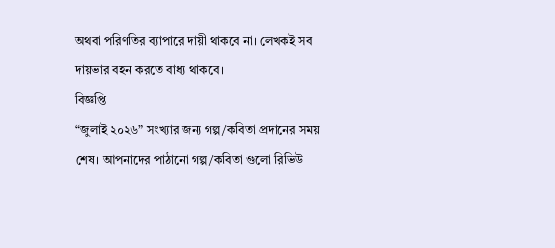অথবা পরিণতির ব্যাপারে দায়ী থাকবে না। লেখকই সব দায়ভার বহন করতে বাধ্য থাকবে।
বিজ্ঞপ্তি
“জুলাই ২০২৬” সংখ্যার জন্য গল্প/কবিতা প্রদানের সময় শেষ। আপনাদের পাঠানো গল্প/কবিতা গুলো রিভিউ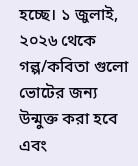হচ্ছে। ১ জুলাই, ২০২৬ থেকে গল্প/কবিতা গুলো ভোটের জন্য উন্মুক্ত করা হবে এবং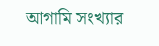আগামি সংখ্যার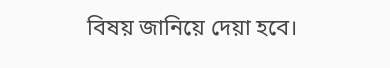বিষয় জানিয়ে দেয়া হবে।